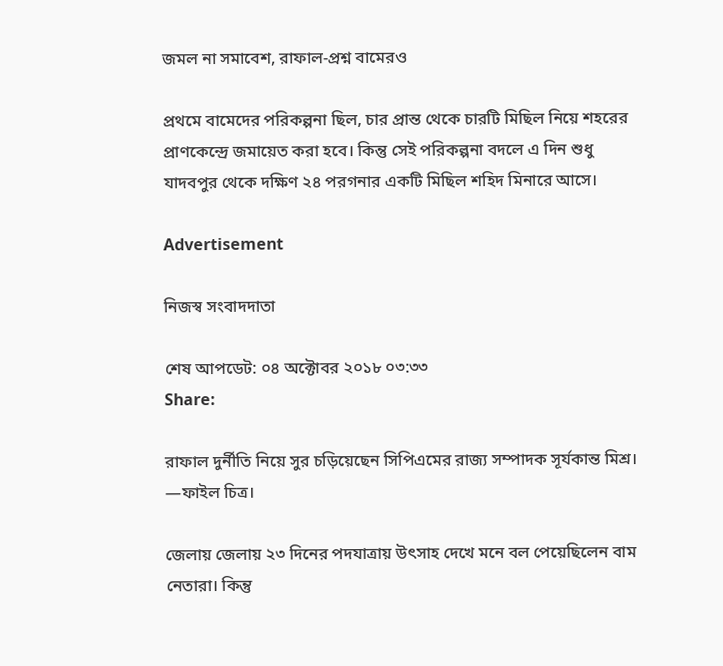জমল না সমাবেশ, রাফাল-প্রশ্ন বামেরও

প্রথমে বামেদের পরিকল্পনা ছিল, চার প্রান্ত থেকে চারটি মিছিল নিয়ে শহরের প্রাণকেন্দ্রে জমায়েত করা হবে। কিন্তু সেই পরিকল্পনা বদলে এ দিন শুধু যাদবপুর থেকে দক্ষিণ ২৪ পরগনার একটি মিছিল শহিদ মিনারে আসে।

Advertisement

নিজস্ব সংবাদদাতা

শেষ আপডেট: ০৪ অক্টোবর ২০১৮ ০৩:৩৩
Share:

রাফাল দুর্নীতি নিয়ে সুর চড়িয়েছেন সিপিএমের রাজ্য সম্পাদক সূর্যকান্ত মিশ্র। —ফাইল চিত্র।

জেলায় জেলায় ২৩ দিনের পদযাত্রায় উৎসাহ দেখে মনে বল পেয়েছিলেন বাম নেতারা। কিন্তু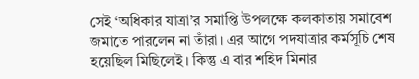সেই ‘অধিকার যাত্রা’র সমাপ্তি উপলক্ষে কলকাতায় সমাবেশ জমাতে পারলেন না তাঁরা। এর আগে পদযাত্রার কর্মসূচি শেষ হয়েছিল মিছিলেই। কিন্তু এ বার শহিদ মিনার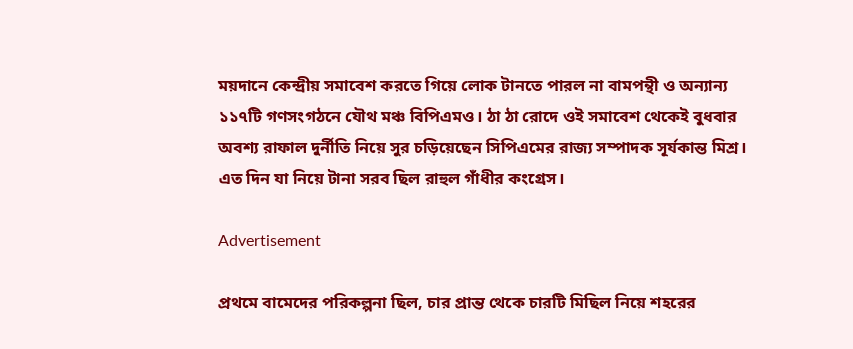ময়দানে কেন্দ্রীয় সমাবেশ করতে গিয়ে লোক টানতে পারল না বামপন্থী ও অন্যান্য ১১৭টি গণসংগঠনে যৌথ মঞ্চ বিপিএমও। ঠা ঠা রোদে ওই সমাবেশ থেকেই বুধবার অবশ্য রাফাল দুর্নীতি নিয়ে সুর চড়িয়েছেন সিপিএমের রাজ্য সম্পাদক সূর্যকান্ত মিশ্র। এত দিন যা নিয়ে টানা সরব ছিল রাহুল গাঁধীর কংগ্রেস।

Advertisement

প্রথমে বামেদের পরিকল্পনা ছিল, চার প্রান্ত থেকে চারটি মিছিল নিয়ে শহরের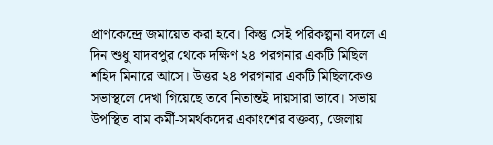প্রাণকেন্দ্রে জমায়েত করা হবে। কিন্তু সেই পরিকল্পনা বদলে এ দিন শুধু যাদবপুর থেকে দক্ষিণ ২৪ পরগনার একটি মিছিল শহিদ মিনারে আসে। উত্তর ২৪ পরগনার একটি মিছিলকেও সভাস্থলে দেখা গিয়েছে তবে নিতান্তই দায়সারা ভাবে। সভায় উপস্থিত বাম কর্মী-সমর্থকদের একাংশের বক্তব্য, জেলায়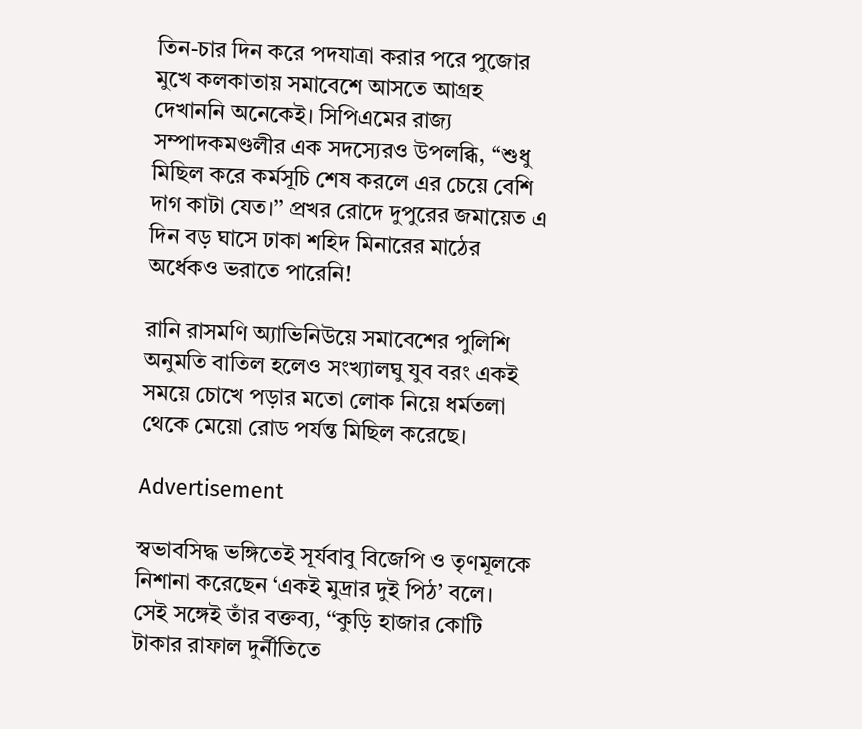তিন-চার দিন করে পদযাত্রা করার পরে পুজোর মুখে কলকাতায় সমাবেশে আসতে আগ্রহ দেখাননি অনেকেই। সিপিএমের রাজ্য সম্পাদকমণ্ডলীর এক সদস্যেরও উপলব্ধি, ‘‘শুধু মিছিল করে কর্মসূচি শেষ করলে এর চেয়ে বেশি দাগ কাটা যেত।’’ প্রখর রোদে দুপুরের জমায়েত এ দিন বড় ঘাসে ঢাকা শহিদ মিনারের মাঠের অর্ধেকও ভরাতে পারেনি!

রানি রাসমণি অ্যাভিনিউয়ে সমাবেশের পুলিশি অনুমতি বাতিল হলেও সংখ্যালঘু যুব বরং একই সময়ে চোখে পড়ার মতো লোক নিয়ে ধর্মতলা থেকে মেয়ো রোড পর্যন্ত মিছিল করেছে।

Advertisement

স্বভাবসিদ্ধ ভঙ্গিতেই সূর্যবাবু বিজেপি ও তৃণমূলকে নিশানা করেছেন ‘একই মুদ্রার দুই পিঠ’ বলে। সেই সঙ্গেই তাঁর বক্তব্য, ‘‘কুড়ি হাজার কোটি টাকার রাফাল দুর্নীতিতে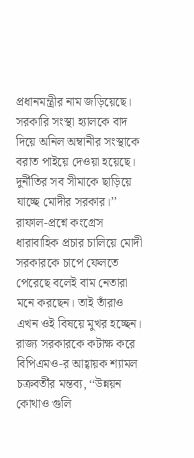প্রধানমন্ত্রীর নাম জড়িয়েছে। সরকারি সংস্থা হ্যালকে বাদ দিয়ে অনিল অম্বানীর সংস্থাকে বরাত পাইয়ে দেওয়া হয়েছে। দুর্নীতির সব সীমাকে ছাড়িয়ে যাচ্ছে মোদীর সরকার।’’ রাফাল-প্রশ্নে কংগ্রেস ধারাবাহিক প্রচার চালিয়ে মোদী সরকারকে চাপে ফেলতে পেরেছে বলেই বাম নেতারা মনে করছেন। তাই তাঁরাও এখন ওই বিষয়ে মুখর হচ্ছেন। রাজ্য সরকারকে কটাক্ষ করে বিপিএমও-র আহ্বায়ক শ্যামল চক্রবর্তীর মন্তব্য, ‘‘উন্নয়ন কোথাও গুলি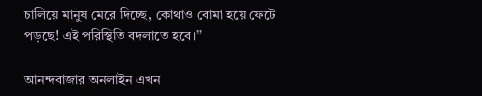চালিয়ে মানুষ মেরে দিচ্ছে, কোথাও বোমা হয়ে ফেটে পড়ছে! এই পরিস্থিতি বদলাতে হবে।’’

আনন্দবাজার অনলাইন এখন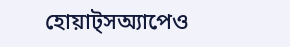হোয়াট্‌সঅ্যাপেও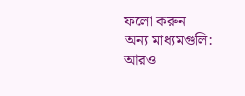ফলো করুন
অন্য মাধ্যমগুলি:
আরও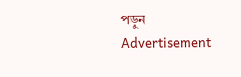পড়ুন
Advertisement